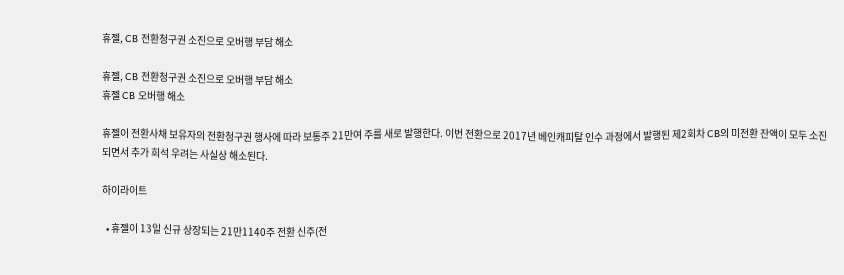휴젤, CB 전환청구권 소진으로 오버행 부담 해소

휴젤, CB 전환청구권 소진으로 오버행 부담 해소
휴젤 CB 오버행 해소

휴젤이 전환사채 보유자의 전환청구권 행사에 따라 보통주 21만여 주를 새로 발행한다. 이번 전환으로 2017년 베인캐피탈 인수 과정에서 발행된 제2회차 CB의 미전환 잔액이 모두 소진되면서 추가 희석 우려는 사실상 해소된다.

하이라이트

  • 휴젤이 13일 신규 상장되는 21만1140주 전환 신주(전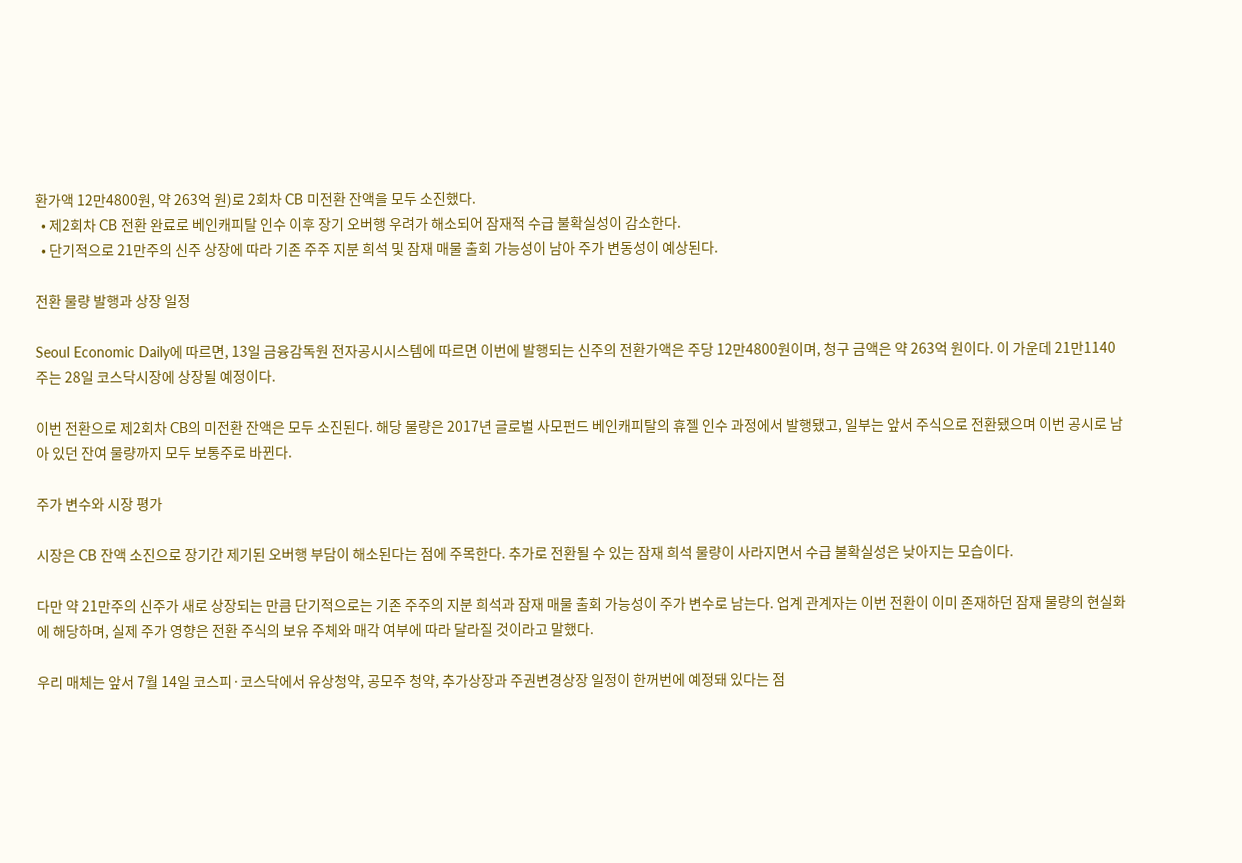환가액 12만4800원, 약 263억 원)로 2회차 CB 미전환 잔액을 모두 소진했다.
  • 제2회차 CB 전환 완료로 베인캐피탈 인수 이후 장기 오버행 우려가 해소되어 잠재적 수급 불확실성이 감소한다.
  • 단기적으로 21만주의 신주 상장에 따라 기존 주주 지분 희석 및 잠재 매물 출회 가능성이 남아 주가 변동성이 예상된다.

전환 물량 발행과 상장 일정

Seoul Economic Daily에 따르면, 13일 금융감독원 전자공시시스템에 따르면 이번에 발행되는 신주의 전환가액은 주당 12만4800원이며, 청구 금액은 약 263억 원이다. 이 가운데 21만1140주는 28일 코스닥시장에 상장될 예정이다.

이번 전환으로 제2회차 CB의 미전환 잔액은 모두 소진된다. 해당 물량은 2017년 글로벌 사모펀드 베인캐피탈의 휴젤 인수 과정에서 발행됐고, 일부는 앞서 주식으로 전환됐으며 이번 공시로 남아 있던 잔여 물량까지 모두 보통주로 바뀐다.

주가 변수와 시장 평가

시장은 CB 잔액 소진으로 장기간 제기된 오버행 부담이 해소된다는 점에 주목한다. 추가로 전환될 수 있는 잠재 희석 물량이 사라지면서 수급 불확실성은 낮아지는 모습이다.

다만 약 21만주의 신주가 새로 상장되는 만큼 단기적으로는 기존 주주의 지분 희석과 잠재 매물 출회 가능성이 주가 변수로 남는다. 업계 관계자는 이번 전환이 이미 존재하던 잠재 물량의 현실화에 해당하며, 실제 주가 영향은 전환 주식의 보유 주체와 매각 여부에 따라 달라질 것이라고 말했다.

우리 매체는 앞서 7월 14일 코스피·코스닥에서 유상청약, 공모주 청약, 추가상장과 주권변경상장 일정이 한꺼번에 예정돼 있다는 점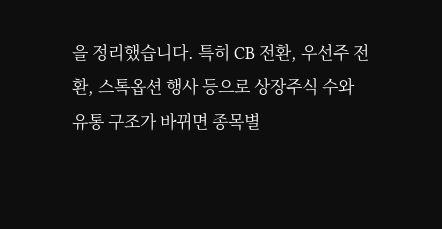을 정리했습니다. 특히 CB 전환, 우선주 전환, 스톡옵션 행사 등으로 상장주식 수와 유통 구조가 바뀌면 종목별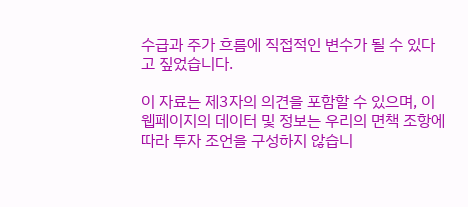수급과 주가 흐름에 직접적인 변수가 될 수 있다고 짚었습니다.

이 자료는 제3자의 의견을 포함할 수 있으며, 이 웹페이지의 데이터 및 정보는 우리의 면책 조항에 따라 투자 조언을 구성하지 않습니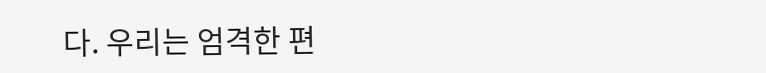다. 우리는 엄격한 편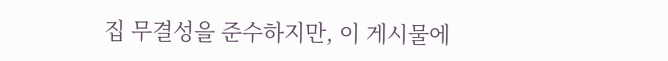집 무결성을 준수하지만, 이 게시물에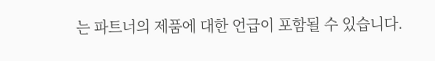는 파트너의 제품에 대한 언급이 포함될 수 있습니다.